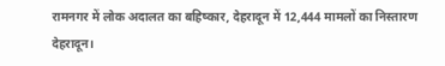रामनगर में लोक अदालत का बहिष्कार, देहरादून में 12,444 मामलों का निस्तारण
देहरादून।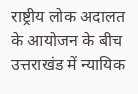राष्ट्रीय लोक अदालत के आयोजन के बीच उत्तराखंड में न्यायिक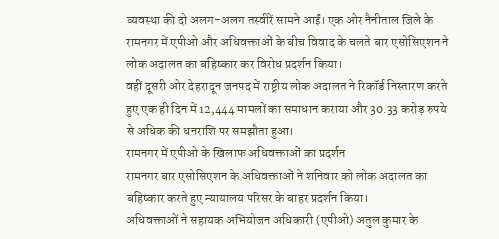व्यवस्था की दो अलग-अलग तस्वीरें सामने आईं। एक ओर नैनीताल जिले के रामनगर में एपीओ और अधिवक्ताओं के बीच विवाद के चलते बार एसोसिएशन ने लोक अदालत का बहिष्कार कर विरोध प्रदर्शन किया।
वहीं दूसरी ओर देहरादून जनपद में राष्ट्रीय लोक अदालत ने रिकॉर्ड निस्तारण करते हुए एक ही दिन में 12,444 मामलों का समाधान कराया और 30.33 करोड़ रुपये से अधिक की धनराशि पर समझौता हुआ।
रामनगर में एपीओ के खिलाफ अधिवक्ताओं का प्रदर्शन
रामनगर बार एसोसिएशन के अधिवक्ताओं ने शनिवार को लोक अदालत का बहिष्कार करते हुए न्यायालय परिसर के बाहर प्रदर्शन किया।
अधिवक्ताओं ने सहायक अभियोजन अधिकारी (एपीओ) अतुल कुमार के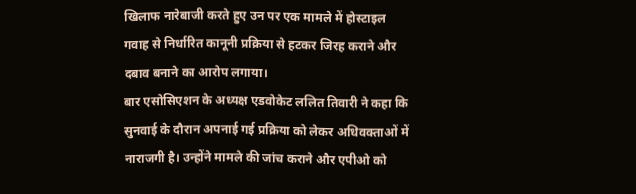खिलाफ नारेबाजी करते हुए उन पर एक मामले में होस्टाइल गवाह से निर्धारित कानूनी प्रक्रिया से हटकर जिरह कराने और दबाव बनाने का आरोप लगाया।
बार एसोसिएशन के अध्यक्ष एडवोकेट ललित तिवारी ने कहा कि सुनवाई के दौरान अपनाई गई प्रक्रिया को लेकर अधिवक्ताओं में नाराजगी है। उन्होंने मामले की जांच कराने और एपीओ को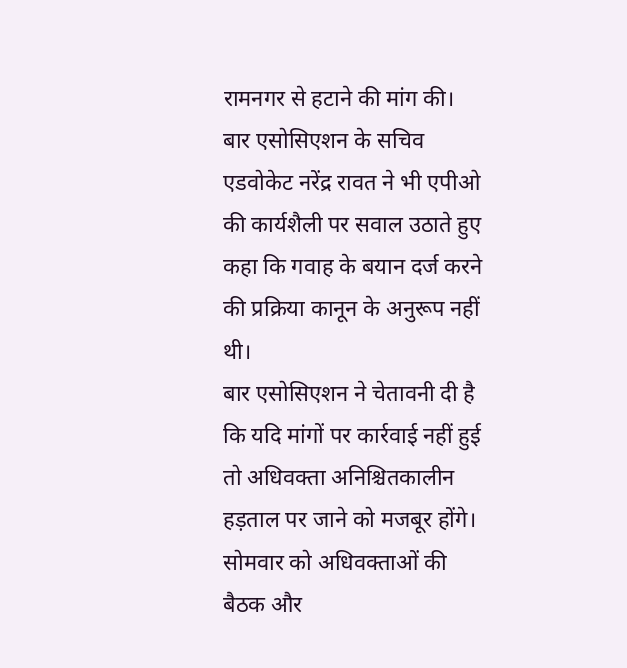रामनगर से हटाने की मांग की।
बार एसोसिएशन के सचिव एडवोकेट नरेंद्र रावत ने भी एपीओ की कार्यशैली पर सवाल उठाते हुए कहा कि गवाह के बयान दर्ज करने की प्रक्रिया कानून के अनुरूप नहीं थी।
बार एसोसिएशन ने चेतावनी दी है कि यदि मांगों पर कार्रवाई नहीं हुई तो अधिवक्ता अनिश्चितकालीन हड़ताल पर जाने को मजबूर होंगे। सोमवार को अधिवक्ताओं की बैठक और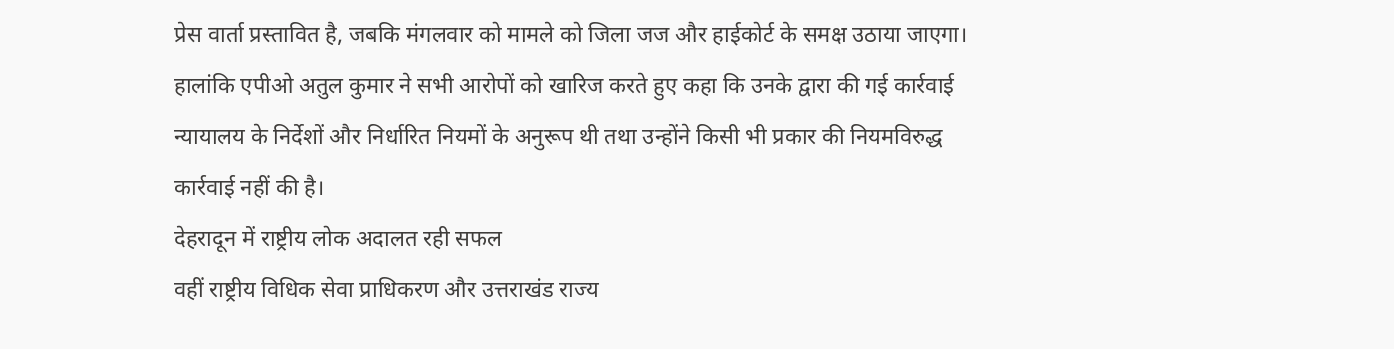प्रेस वार्ता प्रस्तावित है, जबकि मंगलवार को मामले को जिला जज और हाईकोर्ट के समक्ष उठाया जाएगा।
हालांकि एपीओ अतुल कुमार ने सभी आरोपों को खारिज करते हुए कहा कि उनके द्वारा की गई कार्रवाई न्यायालय के निर्देशों और निर्धारित नियमों के अनुरूप थी तथा उन्होंने किसी भी प्रकार की नियमविरुद्ध कार्रवाई नहीं की है।
देहरादून में राष्ट्रीय लोक अदालत रही सफल
वहीं राष्ट्रीय विधिक सेवा प्राधिकरण और उत्तराखंड राज्य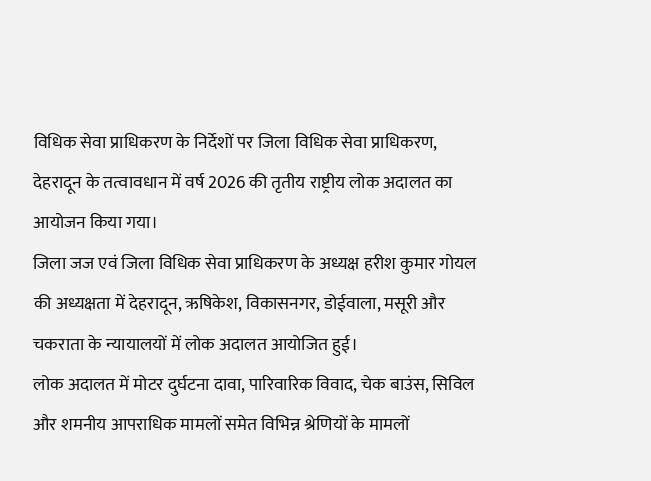विधिक सेवा प्राधिकरण के निर्देशों पर जिला विधिक सेवा प्राधिकरण, देहरादून के तत्वावधान में वर्ष 2026 की तृतीय राष्ट्रीय लोक अदालत का आयोजन किया गया।
जिला जज एवं जिला विधिक सेवा प्राधिकरण के अध्यक्ष हरीश कुमार गोयल की अध्यक्षता में देहरादून, ऋषिकेश, विकासनगर, डोईवाला, मसूरी और चकराता के न्यायालयों में लोक अदालत आयोजित हुई।
लोक अदालत में मोटर दुर्घटना दावा, पारिवारिक विवाद, चेक बाउंस, सिविल और शमनीय आपराधिक मामलों समेत विभिन्न श्रेणियों के मामलों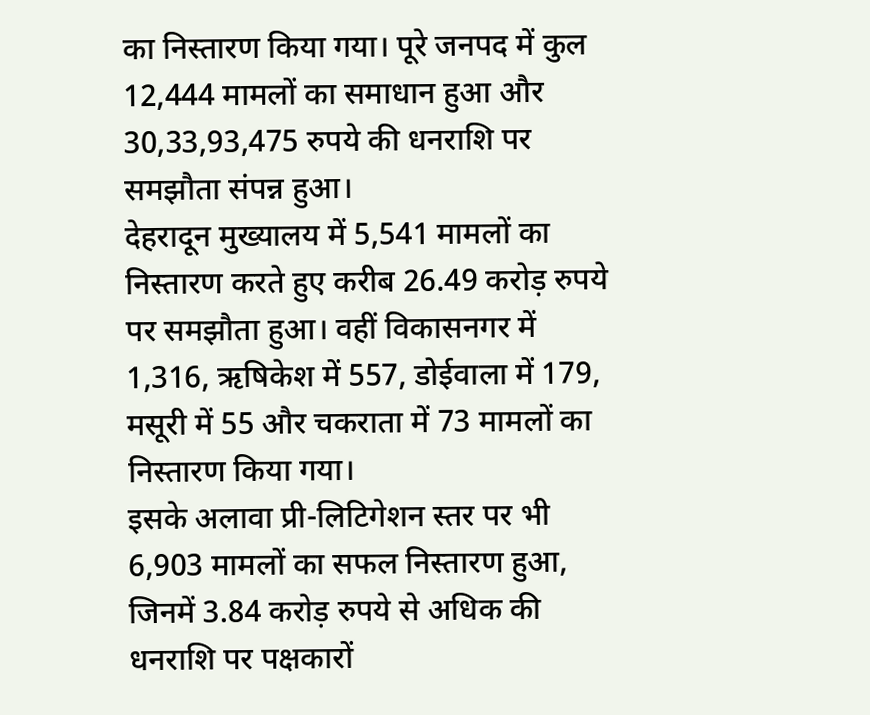का निस्तारण किया गया। पूरे जनपद में कुल 12,444 मामलों का समाधान हुआ और 30,33,93,475 रुपये की धनराशि पर समझौता संपन्न हुआ।
देहरादून मुख्यालय में 5,541 मामलों का निस्तारण करते हुए करीब 26.49 करोड़ रुपये पर समझौता हुआ। वहीं विकासनगर में 1,316, ऋषिकेश में 557, डोईवाला में 179, मसूरी में 55 और चकराता में 73 मामलों का निस्तारण किया गया।
इसके अलावा प्री-लिटिगेशन स्तर पर भी 6,903 मामलों का सफल निस्तारण हुआ, जिनमें 3.84 करोड़ रुपये से अधिक की धनराशि पर पक्षकारों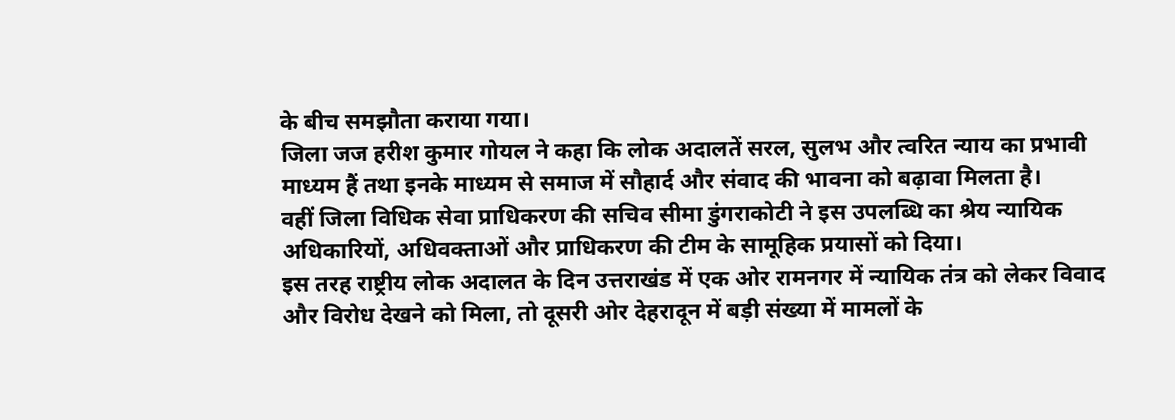के बीच समझौता कराया गया।
जिला जज हरीश कुमार गोयल ने कहा कि लोक अदालतें सरल, सुलभ और त्वरित न्याय का प्रभावी माध्यम हैं तथा इनके माध्यम से समाज में सौहार्द और संवाद की भावना को बढ़ावा मिलता है।
वहीं जिला विधिक सेवा प्राधिकरण की सचिव सीमा डुंगराकोटी ने इस उपलब्धि का श्रेय न्यायिक अधिकारियों, अधिवक्ताओं और प्राधिकरण की टीम के सामूहिक प्रयासों को दिया।
इस तरह राष्ट्रीय लोक अदालत के दिन उत्तराखंड में एक ओर रामनगर में न्यायिक तंत्र को लेकर विवाद और विरोध देखने को मिला, तो दूसरी ओर देहरादून में बड़ी संख्या में मामलों के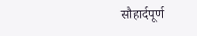सौहार्दपूर्ण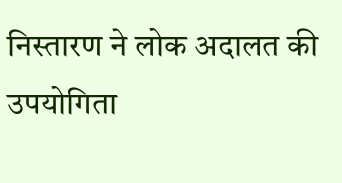निस्तारण ने लोक अदालत की उपयोगिता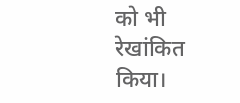को भी रेखांकित किया।